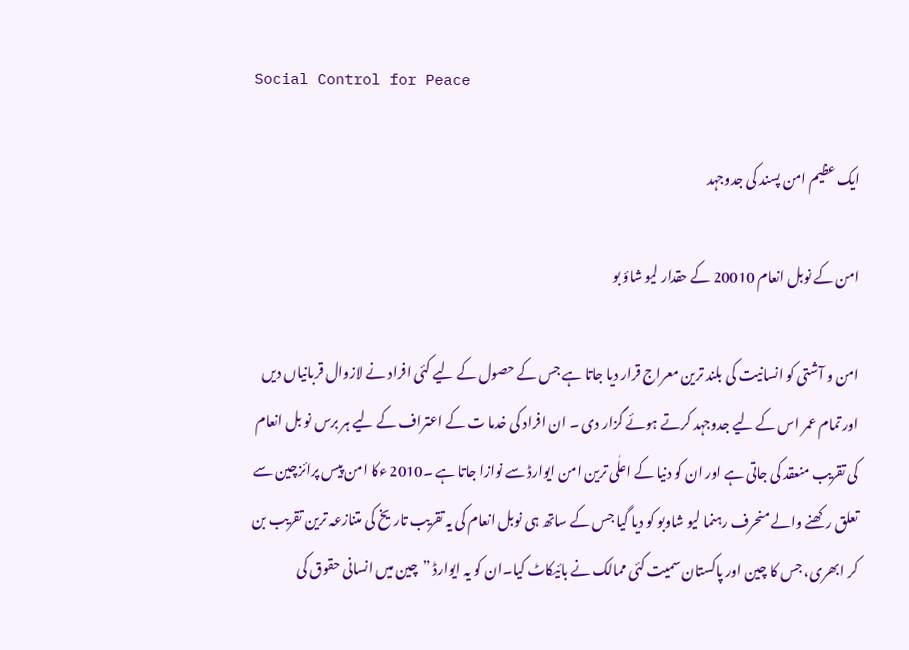Social Control for Peace

ایک عظیم امن پسند کی جدوجہد

امن کے نوبل انعام 20010 کے حقدار لیو شاؤ بو

امن و آشتی کو انسانیت کی بلند ترین معراج قرار دیا جاتا ہے جس کے حصول کے لیے کئی افراد نے لازوال قربانیاں دیں اور تمام عمر اس کے لیے جدوجہد کرتے ہوئے گزار دی ۔ ان افراد کی خدما ت کے اعتراف کے لیے ہر برس نو بل انعام کی تقریب منعقد کی جاتی ہے اور ان کو دنیا کے اعلٰی ترین امن ایوارڈ سے نوازا جاتا ہے ۔2010 ءکا امن پیس پرائزچین سے تعلق رکھنے والے منحرف رہنما لیو شاوبو کو دیا گیا جس کے ساتھ ہی نوبل انعام کی یہ تقریب تاریخ کی متنازعہ ترین تقریب بن کر ابھری، جس کا چین اور پاکستان سمیت کئی ممالک نے بائیکاٹ کیا۔ان کو یہ ایوارڈ ”چین میں انسانی حقوق کی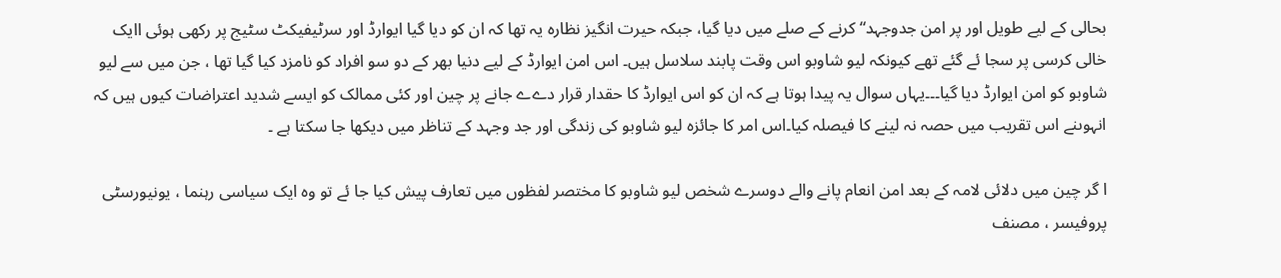بحالی کے لیے طویل اور پر امن جدوجہد“ کرنے کے صلے میں دیا گیا، جبکہ حیرت انگیز نظارہ یہ تھا کہ ان کو دیا گیا ایوارڈ اور سرٹیفیکٹ سٹیج پر رکھی ہوئی اایک خالی کرسی پر سجا ئے گئے تھے کیونکہ لیو شاوبو اس وقت پابند سلاسل ہیں۔ اس امن ایوارڈ کے لیے دنیا بھر کے دو سو افراد کو نامزد کیا گیا تھا ، جن میں سے لیو شاوبو کو امن ایوارڈ دیا گیا۔۔۔یہاں سوال یہ پیدا ہوتا ہے کہ ان کو اس ایوارڈ کا حقدار قرار دےے جانے پر چین اور کئی ممالک کو ایسے شدید اعتراضات کیوں ہیں کہ انہوںنے اس تقریب میں حصہ نہ لینے کا فیصلہ کیا۔اس امر کا جائزہ لیو شاوبو کی زندگی اور جد وجہد کے تناظر میں دیکھا جا سکتا ہے ۔

ا گر چین میں دلائی لامہ کے بعد امن انعام پانے والے دوسرے شخص لیو شاوبو کا مختصر لفظوں میں تعارف پیش کیا جا ئے تو وہ ایک سیاسی رہنما ، یونیورسٹی پروفیسر ، مصنف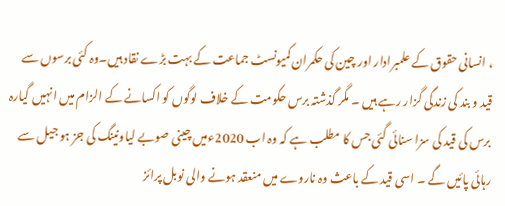، انسانی حقوق کے علمبرادار اور چین کی حکمران کمیونسٹ جماعت کے بہت بڑے نقاد ہیں۔وہ کئی برسوں سے قید و بند کی زندگی گزار رہے ہیں ۔ مگر گذشتہ برس حکومت کے خلاف لوگوں کو اکسانے کے الزام میں انہیں گیارہ برس کی قید کی سزا سنائی گئی جس کا مطلب ہے کہ وہ اب 2020ءمیں چینی صوبے لیاونینگ کی جز ہو جیل سے رہائی پائیں گے ۔ اسی قید کے باعث وہ ناروے میں منعقد ہونے والی نوبل پرائز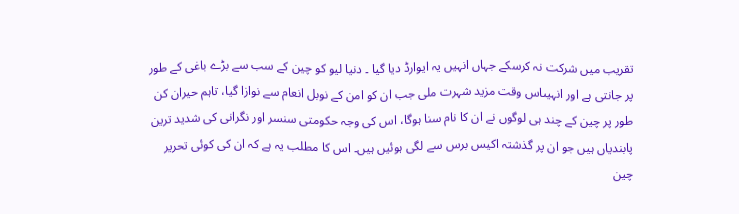تقریب میں شرکت نہ کرسکے جہاں انہیں یہ ایوارڈ دیا گیا ۔ دنیا لیو کو چین کے سب سے بڑے باغی کے طور پر جانتی ہے اور انہیںاس وقت مزید شہرت ملی جب ان کو امن کے نوبل انعام سے نوازا گیا، تاہم حیران کن طور پر چین کے چند ہی لوگوں نے ان کا نام سنا ہوگا، اس کی وجہ حکومتی سنسر اور نگرانی کی شدید ترین پابندیاں ہیں جو ان پر گذشتہ اکیس برس سے لگی ہوئیں ہیں۔ اس کا مطلب یہ ہے کہ ان کی کوئی تحریر چین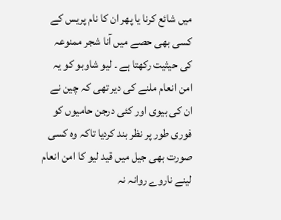میں شائع کرنا یا پھر ان کا نام پریس کے کسی بھی حصے میں آنا شجر ممنوعہ کی حیثیت رکھتا ہے ۔ لیو شاوبو کو یہ امن انعام ملنے کی دیر تھی کہ چین نے ان کی بیوی اور کئی درجن حامیوں کو فوری طور پر نظر بند کردیا تاکہ وہ کسی صورت بھی جیل میں قید لیو کا امن انعام لینے ناروے روانہ نہ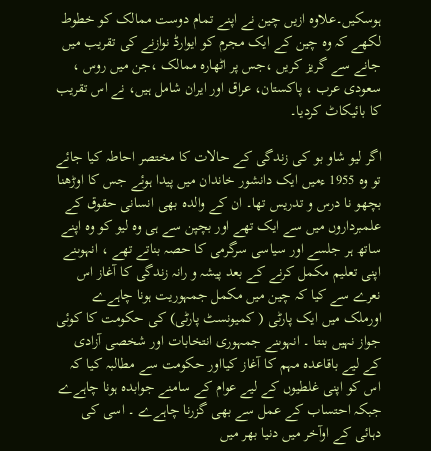ہوسکیں۔علاوہ ازیں چین نے اپنے تمام دوست ممالک کو خطوط لکھے کہ وہ چین کے ایک مجرم کو ایوارڈ نوازنے کی تقریب میں جانے سے گریز کریں ،جس پر اٹھارہ ممالک ،جن میں روس ، سعودی عرب ، پاکستان، عراق اور ایران شامل ہیں، نے اس تقریب کا بائیکاٹ کردیا۔

اگر لیو شاو بو کی زندگی کے حالات کا مختصر احاطہ کیا جائے تو وہ 1955 ءمیں ایک دانشور خاندان میں پیدا ہوئے جس کا اوڑھنا بچھو نا درس و تدریس تھا۔ ان کے والدہ بھی انسانی حقوق کے علمبرداروں میں سے ایک تھے اور بچپن سے ہی وہ لیو کو وہ اپنے ساتھ ہر جلسے اور سیاسی سرگرمی کا حصہ بناتے تھے ، انہوںنے اپنی تعلیم مکمل کرنے کے بعد پیشہ و رانہ زندگی کا آغاز اس نعرے سے کیا کہ چین میں مکمل جمہوریت ہونا چاہےے اورملک میں ایک پارٹی ( کمیونسٹ پارٹی) کی حکومت کا کوئی جواز نہیں بنتا ۔ انہوںنے جمہوری انتخابات اور شخصی آزادی کے لیے باقاعدہ مہم کا آغاز کیااور حکومت سے مطالبہ کیا کہ اس کو اپنی غلطیوں کے لیے عوام کے سامنے جوابدہ ہونا چاہےے جبکہ احتساب کے عمل سے بھی گزرنا چاہےے ۔ اسی کی دہائی کے اوآخر میں دنیا بھر میں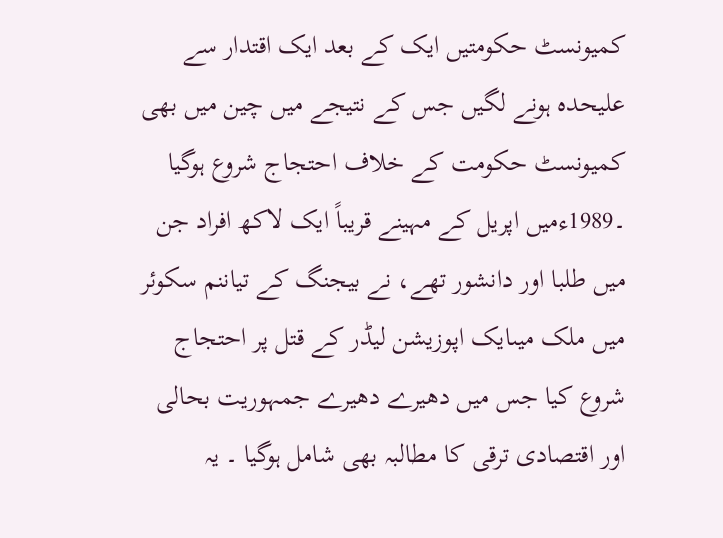کمیونسٹ حکومتیں ایک کے بعد ایک اقتدار سے علیحدہ ہونے لگیں جس کے نتیجے میں چین میں بھی کمیونسٹ حکومت کے خلاف احتجاج شروع ہوگیا ۔1989ءمیں اپریل کے مہینے قریباً ایک لاکھ افراد جن میں طلبا اور دانشور تھے، نے بیجنگ کے تیاننم سکوئر میں ملک میںایک اپوزیشن لیڈر کے قتل پر احتجاج شروع کیا جس میں دھیرے دھیرے جمہوریت بحالی اور اقتصادی ترقی کا مطالبہ بھی شامل ہوگیا ۔ یہ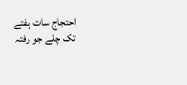احتجاج سات ہفتے تک چلے جو رفتہ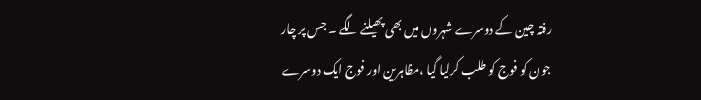رفتہ چین کے دوسرے شہروں میں بھی پھیلنے لگے ۔ جس پر چار جون کو فوج کو طلب کرلیا گیا ،مظاہرین اور فوج ایک دوسرے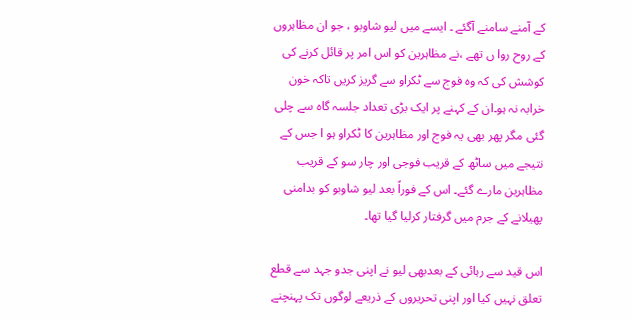کے آمنے سامنے آگئے ۔ ایسے میں لیو شاوبو ، جو ان مظاہروں کے روح روا ں تھے ،نے مظاہرین کو اس امر پر قائل کرنے کی کوشش کی کہ وہ فوج سے ٹکراو سے گریز کریں تاکہ خون خرابہ نہ ہو۔ان کے کہنے پر ایک بڑی تعداد جلسہ گاہ سے چلی گئی مگر پھر بھی یہ فوج اور مظاہرین کا ٹکراو ہو ا جس کے نتیجے میں ساٹھ کے قریب فوجی اور چار سو کے قریب مظاہرین مارے گئے۔ اس کے فوراً بعد لیو شاوبو کو بدامنی پھیلانے کے جرم میں گرفتار کرلیا گیا تھا۔

اس قید سے رہائی کے بعدبھی لیو نے اپنی جدو جہد سے قطع تعلق نہیں کیا اور اپنی تحریروں کے ذریعے لوگوں تک پہنچنے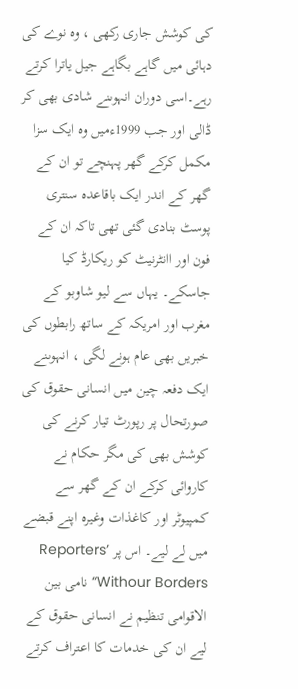کی کوشش جاری رکھی ، وہ نوے کی دہائی میں گاہے بگاہے جیل یاترا کرتے رہے۔اسی دوران انہوںنے شادی بھی کر ڈالی اور جب 1999ءمیں وہ ایک سزا مکمل کرکے گھر پہنچے تو ان کے گھر کے اندر ایک باقاعدہ سنتری پوسٹ بنادی گئی تھی تاکہ ان کے فون اور اانٹرنیٹ کو ریکارڈ کیا جاسکے۔ یہاں سے لیو شاوبو کے مغرب اور امریکہ کے ساتھ رابطوں کی خبریں بھی عام ہونے لگی ، انہوںنے ایک دفعہ چین میں انسانی حقوق کی صورتحال پر رپورٹ تیار کرنے کی کوشش بھی کی مگر حکام نے کاروائی کرکے ان کے گھر سے کمپیوٹر اور کاغذات وغیرہ اپنے قبضے میں لے لیے۔ اس پر ’Reporters Withour Borders“ نامی بین الاقوامی تنظیم نے انسانی حقوق کے لیے ان کی خدمات کا اعتراف کرتے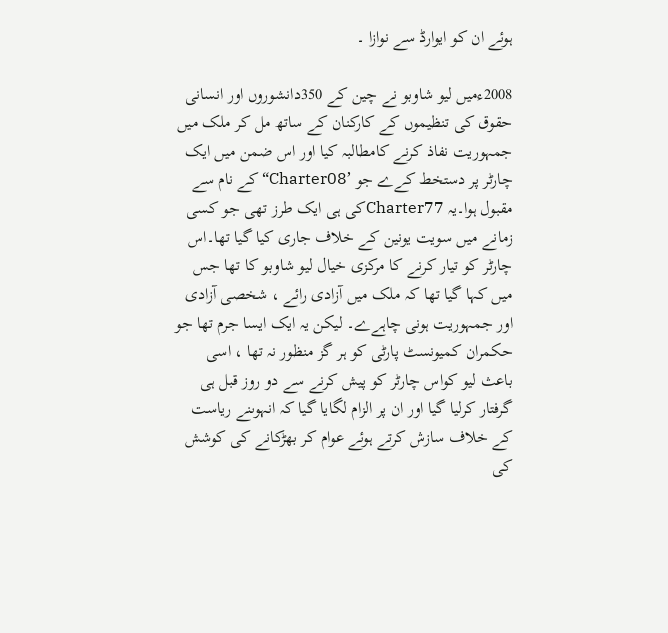ہوئے ان کو ایوارڈ سے نوازا ۔

2008ءمیں لیو شاوبو نے چین کے 350دانشوروں اور انسانی حقوق کی تنظیموں کے کارکنان کے ساتھ مل کر ملک میں جمہوریت نفاذ کرنے کامطالبہ کیا اور اس ضمن میں ایک چارٹر پر دستخط کےے جو ’Charter08“ کے نام سے مقبول ہوا۔یہ Charter77کی ہی ایک طرز تھی جو کسی زمانے میں سویت یونین کے خلاف جاری کیا گیا تھا۔اس چارٹر کو تیار کرنے کا مرکزی خیال لیو شاوبو کا تھا جس میں کہا گیا تھا کہ ملک میں آزادی رائے ، شخصی آزادی اور جمہوریت ہونی چاہےے۔ لیکن یہ ایک ایسا جرم تھا جو حکمران کمیونسٹ پارٹی کو ہر گز منظور نہ تھا ، اسی باعث لیو کواس چارٹر کو پیش کرنے سے دو روز قبل ہی گرفتار کرلیا گیا اور ان پر الزام لگایا گیا کہ انہوںنے ریاست کے خلاف سازش کرتے ہوئے عوام کر بھڑکانے کی کوشش کی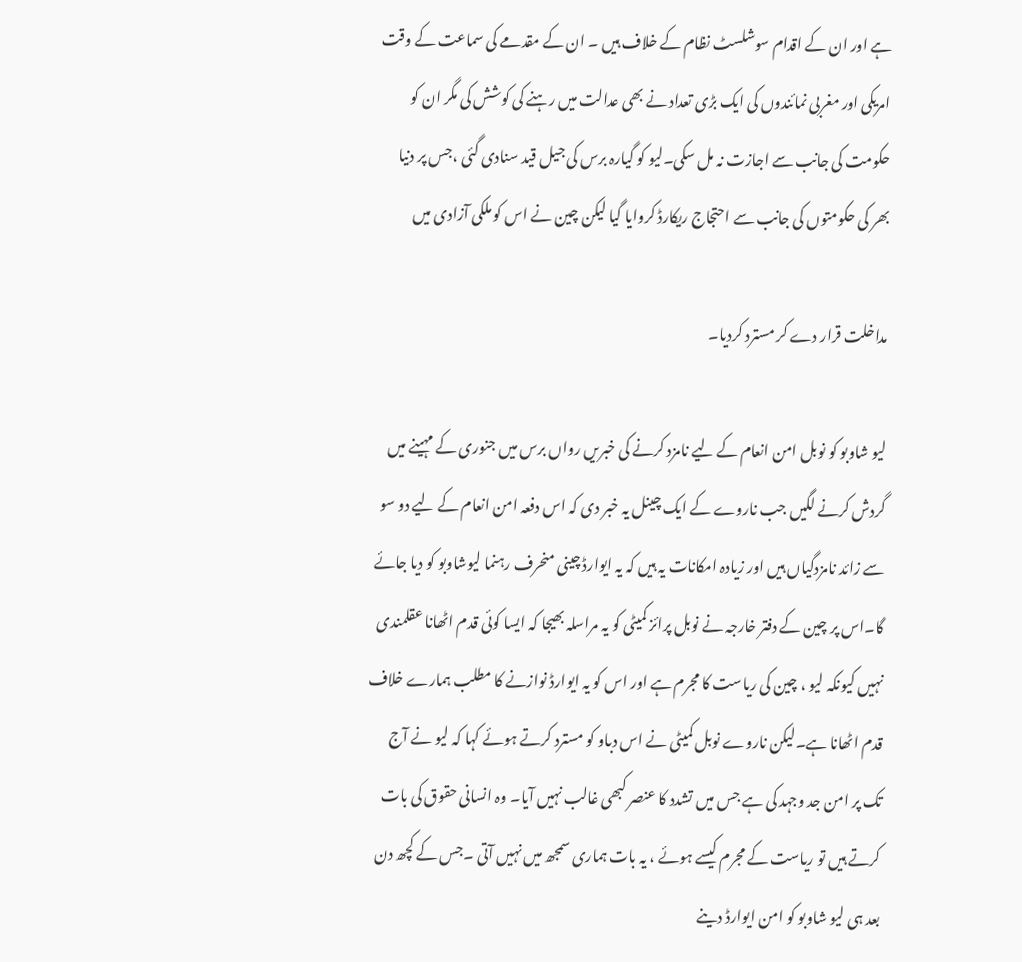ہے اور ان کے اقدام سوشلسٹ نظام کے خلاف ہیں ۔ ان کے مقدمے کی سماعت کے وقت امریکی اور مغربی نمائندوں کی ایک بڑی تعداد نے بھی عدالت میں رہنے کی کوشش کی مگر ان کو حکومت کی جانب سے اجازت نہ مل سکی۔لیو کو گیارہ برس کی جیل قید سنادی گئی ،جس پر دنیا بھر کی حکومتوں کی جانب سے احتجاج ریکارڈ کروایا گیا لیکن چین نے اس کو ملکی آزادی میں

مداخلت قرار دے کر مسترد کردیا۔

لیو شاوبو کو نوبل امن انعام کے لیے نامزد کرنے کی خبریں رواں برس میں جنوری کے مہینے میں گردش کرنے لگیں جب ناروے کے ایک چینل یہ خبر دی کہ اس دفعہ امن انعام کے لیے دو سو سے زائد نامزدگیاں ہیں اور زیادہ امکانات یہ ہیں کہ یہ ایوارڈ چینی منحرف رہنما لیوشاوبو کو دیا جائے گا۔اس پر چین کے دفتر خارجہ نے نوبل پرائز کمیٹی کو یہ مراسلہ بھیجا کہ ایسا کوئی قدم اٹھانا عقلمندی نہیں کیونکہ لیو ، چین کی ریاست کا مجرم ہے اور اس کو یہ ایوارڈ نوازنے کا مطلب ہمارے خلاف قدم اٹھانا ہے۔لیکن ناروے نوبل کمیٹی نے اس دباو کو مسترد کرتے ہوئے کہا کہ لیو نے آج تک پر امن جد وجہد کی ہے جس میں تشدد کا عنصر کبھی غالب نہیں آیا۔ وہ انسانی حقوق کی بات کرتے ہیں تو ریاست کے مجرم کیسے ہوئے ، یہ بات ہماری سمجھ میں نہیں آتی ۔جس کے کچھ دن بعد ہی لیو شاوبو کو امن ایوارڈ دینے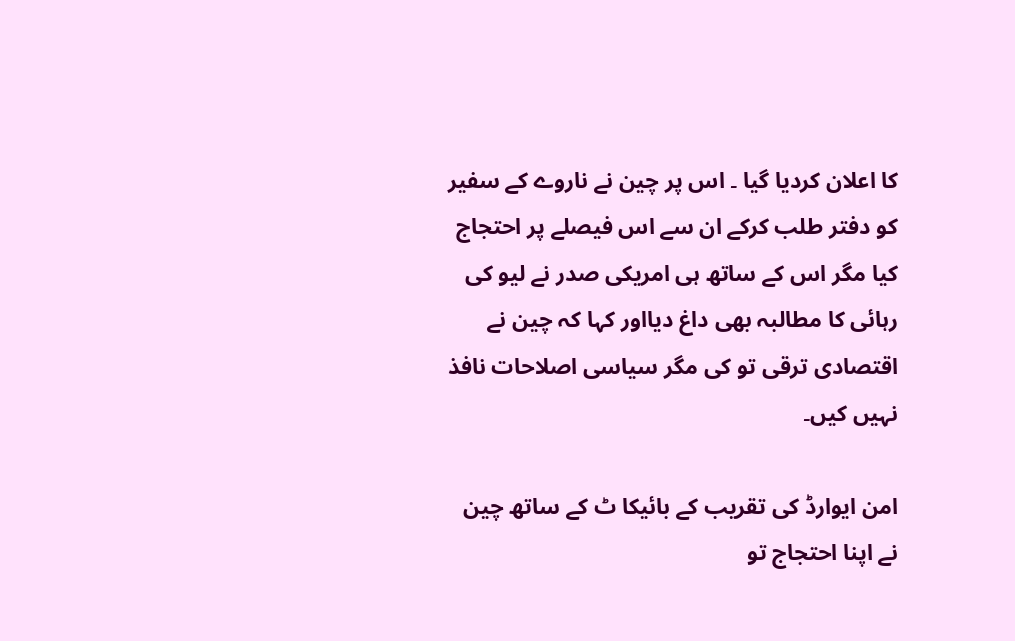کا اعلان کردیا گیا ۔ اس پر چین نے ناروے کے سفیر کو دفتر طلب کرکے ان سے اس فیصلے پر احتجاج کیا مگر اس کے ساتھ ہی امریکی صدر نے لیو کی رہائی کا مطالبہ بھی داغ دیااور کہا کہ چین نے اقتصادی ترقی تو کی مگر سیاسی اصلاحات نافذ نہیں کیں۔

امن ایوارڈ کی تقریب کے بائیکا ٹ کے ساتھ چین نے اپنا احتجاج تو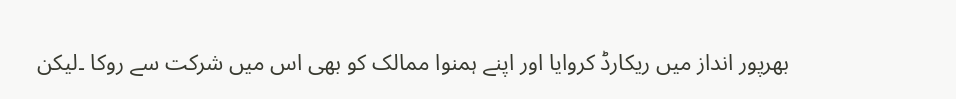بھرپور انداز میں ریکارڈ کروایا اور اپنے ہمنوا ممالک کو بھی اس میں شرکت سے روکا ۔لیکن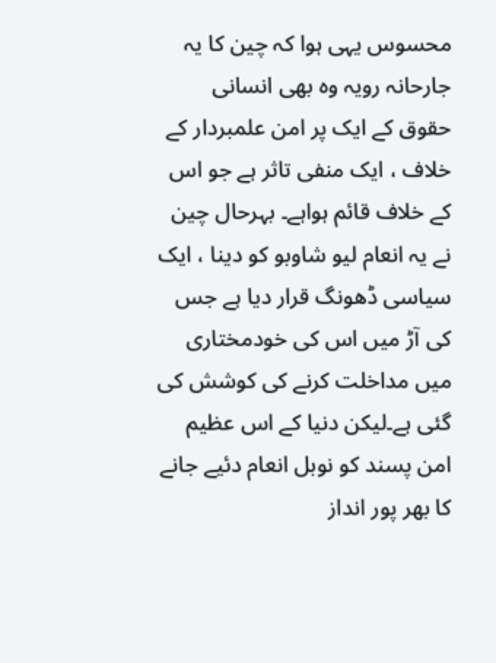محسوس یہی ہوا کہ چین کا یہ جارحانہ رویہ وہ بھی انسانی حقوق کے ایک پر امن علمبردار کے خلاف ، ایک منفی تاثر ہے جو اس کے خلاف قائم ہواہے۔ بہرحال چین نے یہ انعام لیو شاوبو کو دینا ، ایک سیاسی ڈھونگ قرار دیا ہے جس کی آڑ میں اس کی خودمختاری میں مداخلت کرنے کی کوشش کی گئی ہے۔لیکن دنیا کے اس عظیم امن پسند کو نوبل انعام دئیے جانے کا بھر پور انداز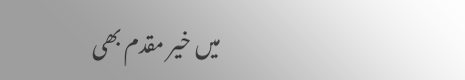میں خیر مقدم بھی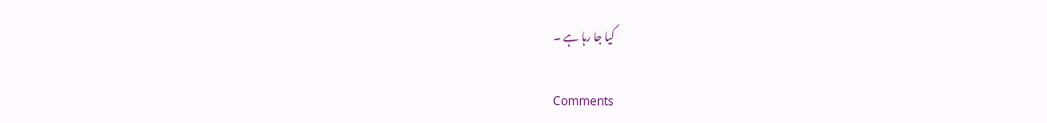کیا جا رہا ہے ۔

Comments